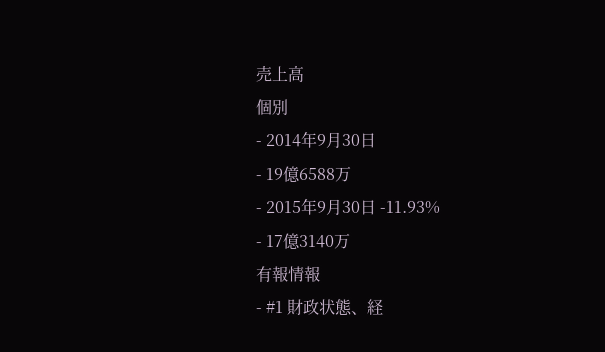売上高
個別
- 2014年9月30日
- 19億6588万
- 2015年9月30日 -11.93%
- 17億3140万
有報情報
- #1 財政状態、経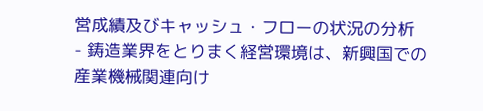営成績及びキャッシュ・フローの状況の分析
- 鋳造業界をとりまく経営環境は、新興国での産業機械関連向け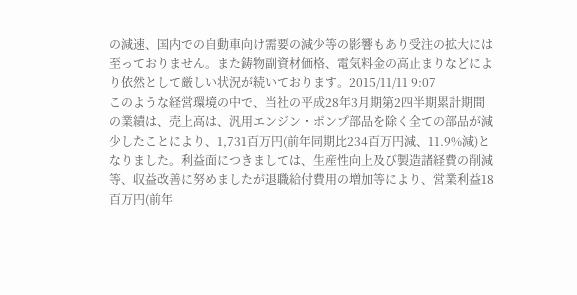の減速、国内での自動車向け需要の減少等の影響もあり受注の拡大には至っておりません。また鋳物副資材価格、電気料金の高止まりなどにより依然として厳しい状況が続いております。2015/11/11 9:07
このような経営環境の中で、当社の平成28年3月期第2四半期累計期間の業績は、売上高は、汎用エンジン・ポンプ部品を除く全ての部品が減少したことにより、1,731百万円(前年同期比234百万円減、11.9%減)となりました。利益面につきましては、生産性向上及び製造諸経費の削減等、収益改善に努めましたが退職給付費用の増加等により、営業利益18百万円(前年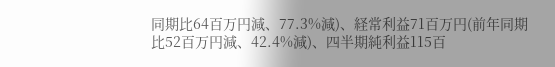同期比64百万円減、77.3%減)、経常利益71百万円(前年同期比52百万円減、42.4%減)、四半期純利益115百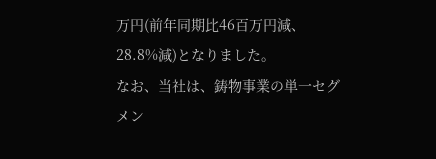万円(前年同期比46百万円減、28.8%減)となりました。
なお、当社は、鋳物事業の単一セグメン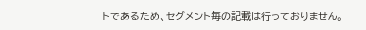トであるため、セグメント毎の記載は行っておりません。